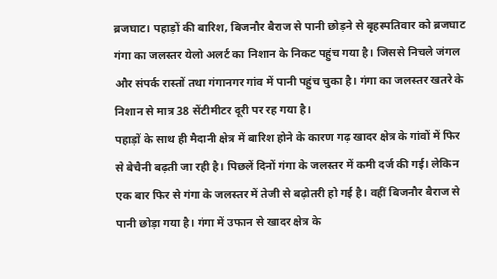ब्रजघाट। पहाड़ों की बारिश, बिजनौर बैराज से पानी छोड़ने से बृहस्पतिवार को ब्रजघाट गंगा का जलस्तर येलो अलर्ट का निशान के निकट पहुंच गया है। जिससे निचले जंगल और संपर्क रास्तों तथा गंगानगर गांव में पानी पहुंच चुका है। गंगा का जलस्तर खतरे के निशान से मात्र 38 सेंटीमीटर दूरी पर रह गया है।
पहाड़ों के साथ ही मैदानी क्षेत्र में बारिश होने के कारण गढ़ खादर क्षेत्र के गांवों में फिर से बेचैनी बढ़ती जा रही है। पिछलें दिनों गंगा के जलस्तर में कमी दर्ज की गई। लेकिन एक बार फिर से गंगा के जलस्तर में तेजी से बढ़ोतरी हो गई है। वहीं बिजनौर बैराज से पानी छोड़ा गया है। गंगा में उफान से खादर क्षेत्र के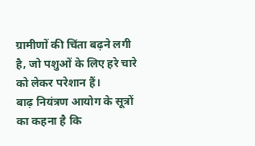ग्रामीणों की चिंता बढ़ने लगी है, जो पशुओं के लिए हरे चारे को लेकर परेशान हैं।
बाढ़ नियंत्रण आयोग के सूत्रों का कहना है कि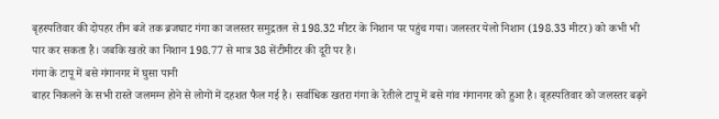बृहस्पतिवार की दोपहर तीन बजे तक ब्रजघाट गंगा का जलस्तर समुद्रतल से 198.32 मीटर के निशान पर पहुंच गया। जलस्तर येलो निशान (198.33 मीटर) को कभी भी पार कर सकता है। जबकि खतरे का निशान 198.77 से मात्र 38 सेंटीमीटर की दूरी पर है।
गंगा के टापू में बसे गंगानगर में घुसा पानी
बाहर निकलने के सभी रास्ते जलमग्न होने से लोगों में दहशत फैल गई है। सर्वाधिक खतरा गंगा के रेतीले टापू में बसे गांव गंगानगर को हुआ है। बृहस्पतिवार को जलस्तर बढ़ने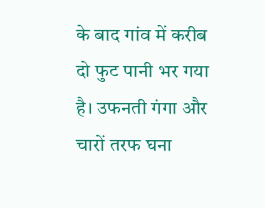के बाद गांव में करीब दो फुट पानी भर गया है। उफनती गंगा और चारों तरफ घना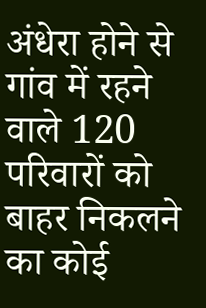अंधेरा होने से गांव में रहने वाले 120 परिवारों को बाहर निकलने का कोई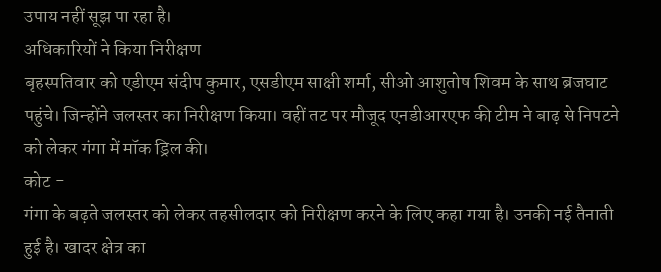उपाय नहीं सूझ पा रहा है।
अधिकारियों ने किया निरीक्षण
बृहस्पतिवार को एडीएम संदीप कुमार, एसडीएम साक्षी शर्मा, सीओ आशुतोष शिवम के साथ ब्रजघाट पहुंचे। जिन्होंने जलस्तर का निरीक्षण किया। वहीं तट पर मौजूद एनडीआरएफ की टीम ने बाढ़ से निपटने को लेकर गंगा में मॉक ड्रिल की।
कोट -
गंगा के बढ़ते जलस्तर को लेकर तहसीलदार को निरीक्षण करने के लिए कहा गया है। उनकी नई तैनाती हुई है। खादर क्षेत्र का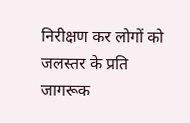निरीक्षण कर लोगों को जलस्तर के प्रति जागरूक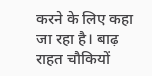करने के लिए कहा जा रहा है। बाढ़ राहत चौकियों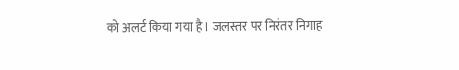को अलर्ट किया गया है। जलस्तर पर निरंतर निगाह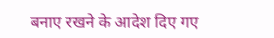बनाए रखने के आदेश दिए गए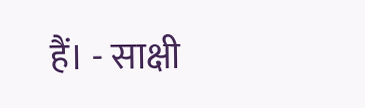हैं। - साक्षी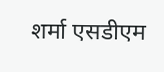शर्मा एसडीएम